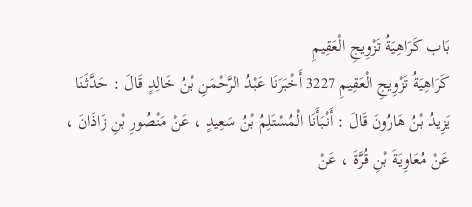بَاب كَرَاهِيَةُ تَزْوِيجِ الْعَقِيمِ
كَرَاهِيَةُ تَزْوِيجِ الْعَقِيمِ 3227 أَخْبَرَنَا عَبْدُ الرَّحْمَنِ بْنُ خَالِدٍ قَالَ : حَدَّثَنَا يَزِيدُ بْنُ هَارُونَ قَالَ : أَنْبَأَنَا الْمُسْتَلِمُ بْنُ سَعِيدٍ ، عَنْ مَنْصُورِ بْنِ زَاذَانَ ، عَنْ مُعَاوِيَةَ بْنِ قُرَّةَ ، عَنْ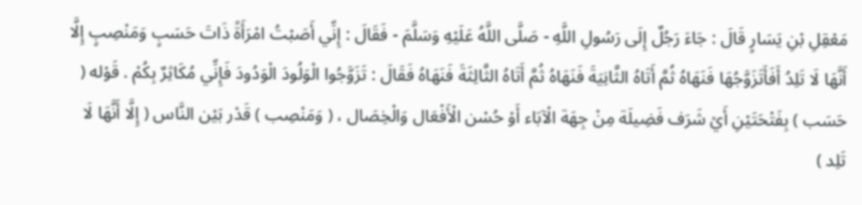مَعْقِلِ بْنِ يَسَارٍ قَالَ : جَاءَ رَجُلٌ إِلَى رَسُولِ اللَّهِ - صَلَّى اللَّهُ عَلَيْهِ وَسَلَّمَ - فَقَالَ : إِنِّي أَصَبْتُ امْرَأَةً ذَاتَ حَسَبٍ وَمَنْصِبٍ إِلَّا أَنَّهَا لَا تَلِدُ أَفَأَتَزَوَّجُهَا فَنَهَاهُ ثُمَّ أَتَاهُ الثَّانِيَةَ فَنَهَاهُ ثُمَّ أَتَاهُ الثَّالِثَةَ فَنَهَاهُ فَقَالَ : تَزَوَّجُوا الْوَلُودَ الْوَدُودَ فَإِنِّي مُكَاثِرٌ بِكُمْ . قَوْله ( حَسَب ) بِفَتْحَتَيْنِ أَيْ شَرَف فَضِيلَة مِنْ جِهَة الْآبَاء أَوْ حُسْن الْأَفْعَال وَالْخِصَال ، ( وَمَنْصِب ) قَدْر بَيْن النَّاس ( إِلَّا أَنَّهَا لَا تَلِد )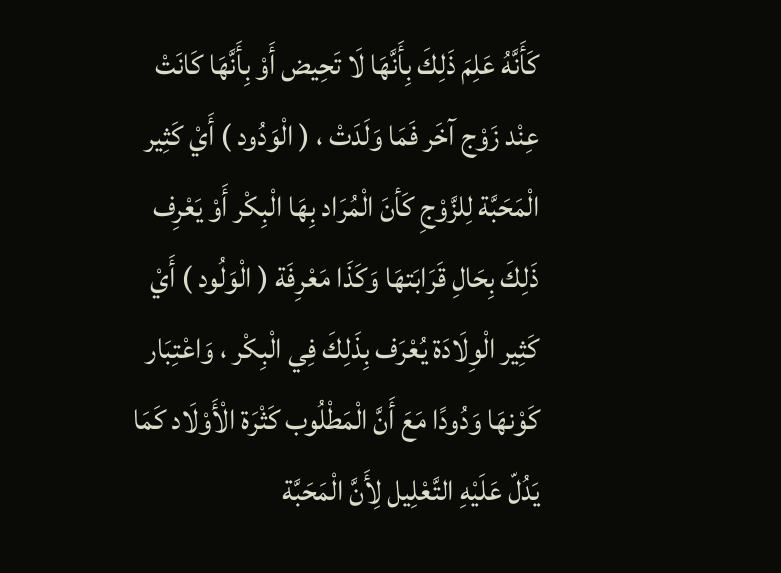كَأَنَّهُ عَلِمَ ذَلِكَ بِأَنَّهَا لَا تَحِيض أَوْ بِأَنَّهَا كَانَتْ عِنْد زَوْج آخَر فَمَا وَلَدَتْ ، ( الْوَدُود ) أَيْ كَثِير الْمَحَبَّة لِلزَّوْجِ كَأنَ الْمُرَاد بِهَا الْبِكْر أَوْ يَعْرِف ذَلِكَ بِحَالِ قَرَابَتهَا وَكَذَا مَعْرِفَة ( الْوَلُود ) أَيْ كَثِير الْوِلَادَة يُعْرَف بِذَلِكَ فِي الْبِكْر ، وَاعْتِبَار كَوْنهَا وَدُودًا مَعَ أَنَّ الْمَطْلُوب كَثْرَة الْأَوْلَاد كَمَا يَدُلّ عَلَيْهِ التَّعْلِيل لِأَنَّ الْمَحَبَّة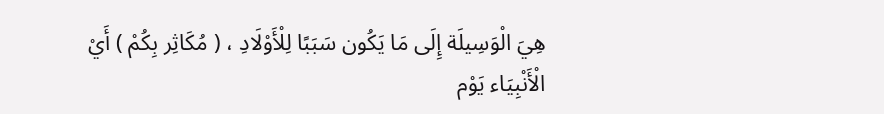هِيَ الْوَسِيلَة إِلَى مَا يَكُون سَبَبًا لِلْأَوْلَادِ ، ( مُكَاثِر بِكُمْ ) أَيْ الْأَنْبِيَاء يَوْم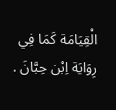الْقِيَامَة كَمَا فِي رِوَايَة اِبْن حِبَّانَ .